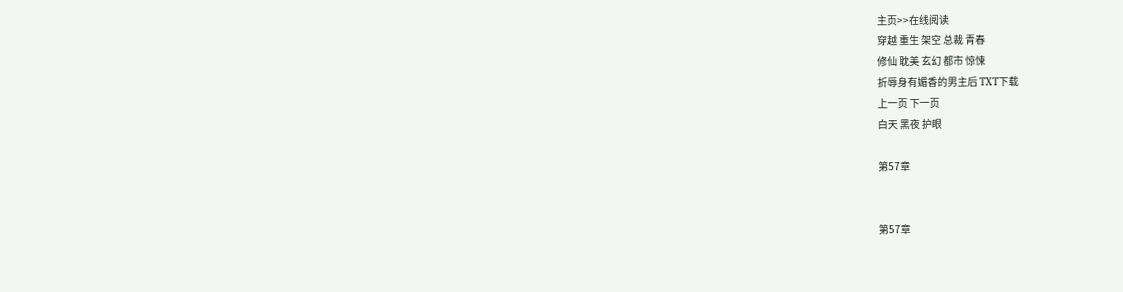主页>>在线阅读
穿越 重生 架空 总裁 青春
修仙 耽美 玄幻 都市 惊悚
折辱身有媚香的男主后 TXT下载
上一页 下一页
白天 黑夜 护眼

第57章


第57章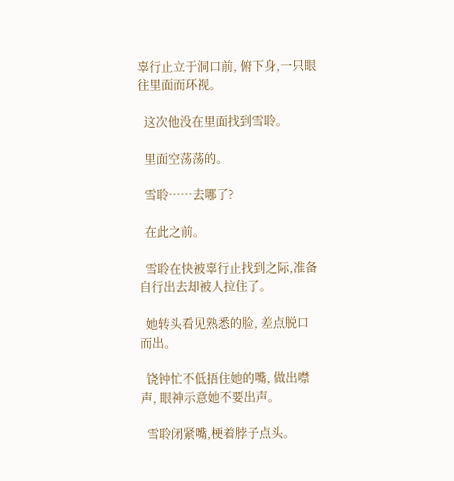辜行止立于洞口前, 俯下身,一只眼往里面而环视。

  这次他没在里面找到雪聆。

  里面空荡荡的。

  雪聆……去哪了?

  在此之前。

  雪聆在快被辜行止找到之际,准备自行出去却被人拉住了。

  她转头看见熟悉的脸, 差点脱口而出。

  饶钟忙不低捂住她的嘴, 做出噤声, 眼神示意她不要出声。

  雪聆闭紧嘴,梗着脖子点头。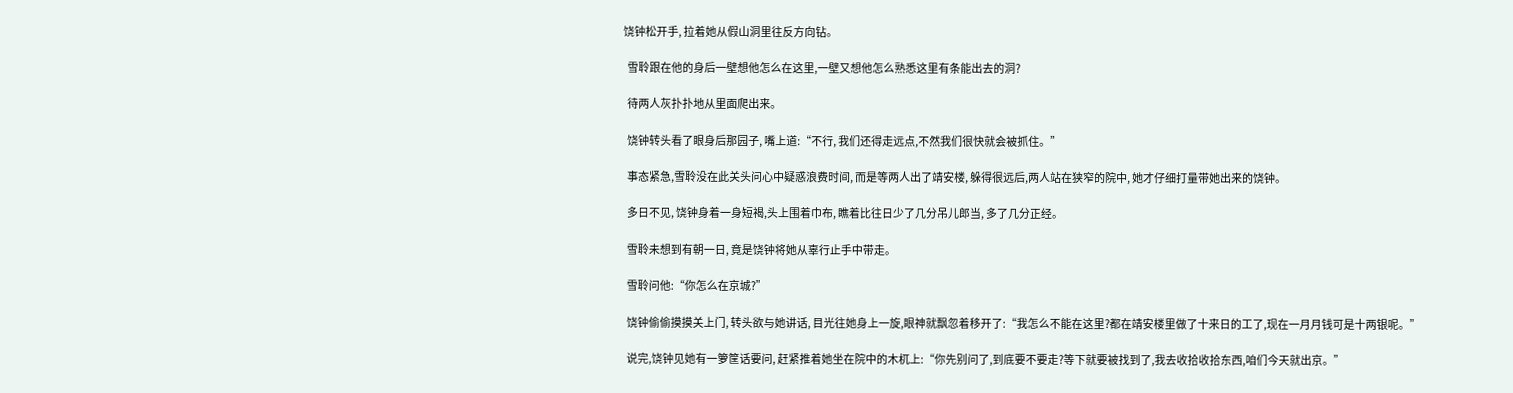饶钟松开手, 拉着她从假山洞里往反方向钻。

  雪聆跟在他的身后一壁想他怎么在这里,一壁又想他怎么熟悉这里有条能出去的洞?

  待两人灰扑扑地从里面爬出来。

  饶钟转头看了眼身后那园子, 嘴上道:“不行, 我们还得走远点,不然我们很快就会被抓住。”

  事态紧急,雪聆没在此关头问心中疑惑浪费时间, 而是等两人出了靖安楼, 躲得很远后,两人站在狭窄的院中, 她才仔细打量带她出来的饶钟。

  多日不见, 饶钟身着一身短褐,头上围着巾布, 瞧着比往日少了几分吊儿郎当, 多了几分正经。

  雪聆未想到有朝一日, 竟是饶钟将她从辜行止手中带走。

  雪聆问他:“你怎么在京城?”

  饶钟偷偷摸摸关上门, 转头欲与她讲话, 目光往她身上一旋,眼神就飘忽着移开了:“我怎么不能在这里?都在靖安楼里做了十来日的工了,现在一月月钱可是十两银呢。”

  说完,饶钟见她有一箩筐话要问, 赶紧推着她坐在院中的木杌上:“你先别问了,到底要不要走?等下就要被找到了,我去收拾收拾东西,咱们今天就出京。”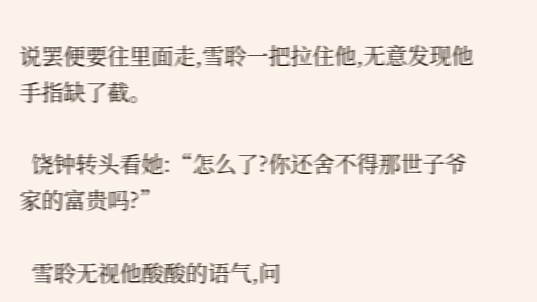说罢便要往里面走,雪聆一把拉住他,无意发现他手指缺了截。

  饶钟转头看她:“怎么了?你还舍不得那世子爷家的富贵吗?”

  雪聆无视他酸酸的语气,问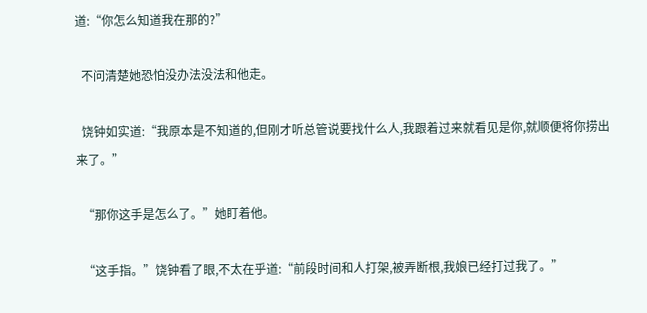道:“你怎么知道我在那的?”

  不问清楚她恐怕没办法没法和他走。

  饶钟如实道:“我原本是不知道的,但刚才听总管说要找什么人,我跟着过来就看见是你,就顺便将你捞出来了。”

  “那你这手是怎么了。”她盯着他。

  “这手指。”饶钟看了眼,不太在乎道:“前段时间和人打架,被弄断根,我娘已经打过我了。”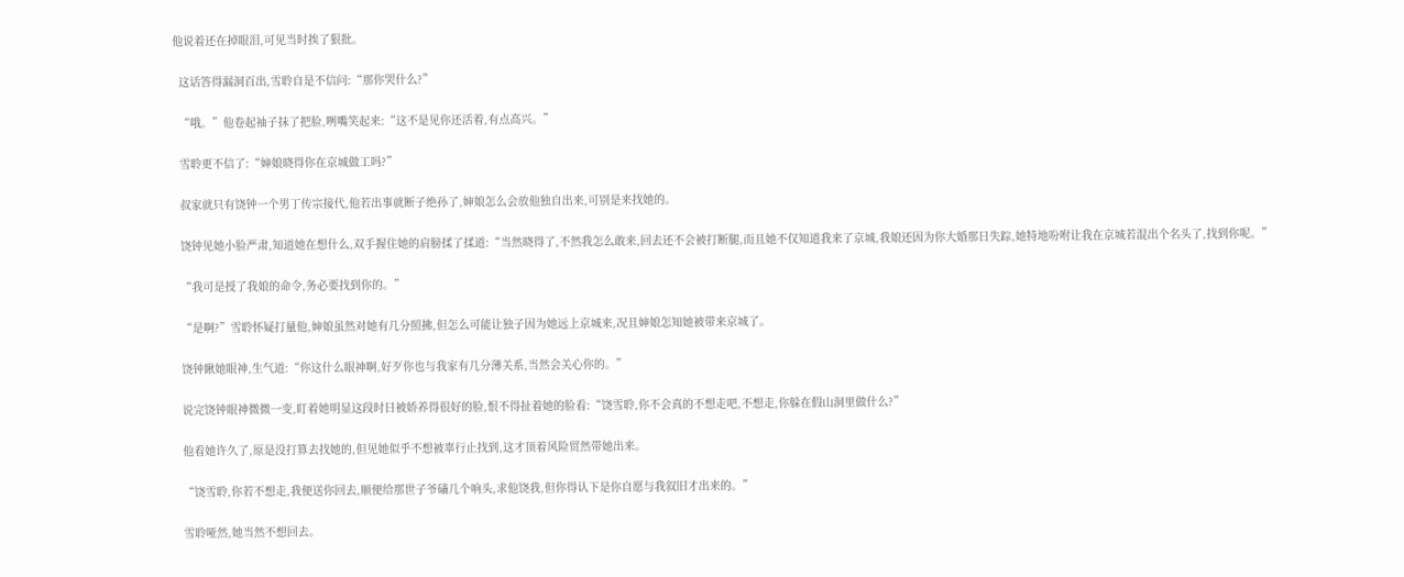他说着还在掉眼泪,可见当时挨了狠批。

  这话答得漏洞百出,雪聆自是不信问:“那你哭什么?”

  “哦。”他卷起袖子抹了把脸,咧嘴笑起来:“这不是见你还活着,有点高兴。”

  雪聆更不信了:“婶娘晓得你在京城做工吗?”

  叔家就只有饶钟一个男丁传宗接代,他若出事就断子绝孙了,婶娘怎么会放他独自出来,可别是来找她的。

  饶钟见她小脸严肃,知道她在想什么,双手握住她的肩膀揉了揉道:“当然晓得了,不然我怎么敢来,回去还不会被打断腿,而且她不仅知道我来了京城,我娘还因为你大婚那日失踪,她特地吩咐让我在京城若混出个名头了,找到你呢。”

  “我可是授了我娘的命令,务必要找到你的。”

  “是啊?”雪聆怀疑打量他,婶娘虽然对她有几分照拂,但怎么可能让独子因为她远上京城来,况且婶娘怎知她被带来京城了。

  饶钟瞅她眼神,生气道:“你这什么眼神啊,好歹你也与我家有几分薄关系,当然会关心你的。”

  说完饶钟眼神微微一变,盯着她明显这段时日被娇养得很好的脸,恨不得扯着她的脸看:“饶雪聆,你不会真的不想走吧,不想走,你躲在假山洞里做什么?”

  他看她许久了,原是没打算去找她的,但见她似乎不想被辜行止找到,这才顶着风险贸然带她出来。

  “饶雪聆,你若不想走,我便送你回去,顺便给那世子爷磕几个响头,求他饶我,但你得认下是你自愿与我叙旧才出来的。”

  雪聆哑然,她当然不想回去。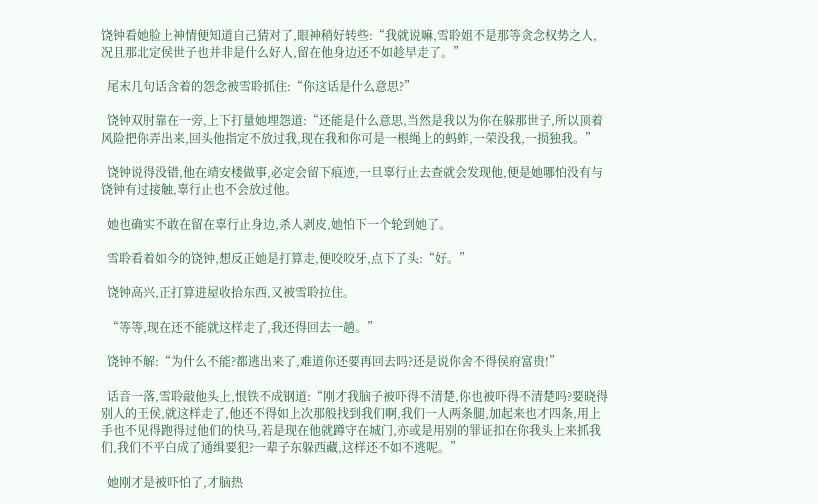饶钟看她脸上神情便知道自己猜对了,眼神稍好转些:“我就说嘛,雪聆姐不是那等贪念权势之人,况且那北定侯世子也并非是什么好人,留在他身边还不如趁早走了。”

  尾末几句话含着的怨念被雪聆抓住:“你这话是什么意思?”

  饶钟双肘靠在一旁,上下打量她埋怨道:“还能是什么意思,当然是我以为你在躲那世子,所以顶着风险把你弄出来,回头他指定不放过我,现在我和你可是一根绳上的蚂蚱,一荣没我,一损独我。”

  饶钟说得没错,他在靖安楼做事,必定会留下痕迹,一旦辜行止去查就会发现他,便是她哪怕没有与饶钟有过接触,辜行止也不会放过他。

  她也确实不敢在留在辜行止身边,杀人剥皮,她怕下一个轮到她了。

  雪聆看着如今的饶钟,想反正她是打算走,便咬咬牙,点下了头:“好。”

  饶钟高兴,正打算进屋收拾东西,又被雪聆拉住。

  “等等,现在还不能就这样走了,我还得回去一趟。”

  饶钟不解:“为什么不能?都逃出来了,难道你还要再回去吗?还是说你舍不得侯府富贵!”

  话音一落,雪聆敲他头上,恨铁不成钢道:“刚才我脑子被吓得不清楚,你也被吓得不清楚吗?要晓得别人的王侯,就这样走了,他还不得如上次那般找到我们啊,我们一人两条腿,加起来也才四条,用上手也不见得跑得过他们的快马,若是现在他就蹲守在城门,亦或是用别的罪证扣在你我头上来抓我们,我们不平白成了通缉要犯?一辈子东躲西藏,这样还不如不逃呢。”

  她刚才是被吓怕了,才脑热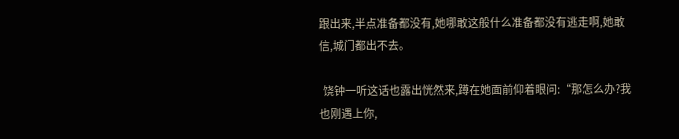跟出来,半点准备都没有,她哪敢这般什么准备都没有逃走啊,她敢信,城门都出不去。

  饶钟一听这话也露出恍然来,蹲在她面前仰着眼问:“那怎么办?我也刚遇上你,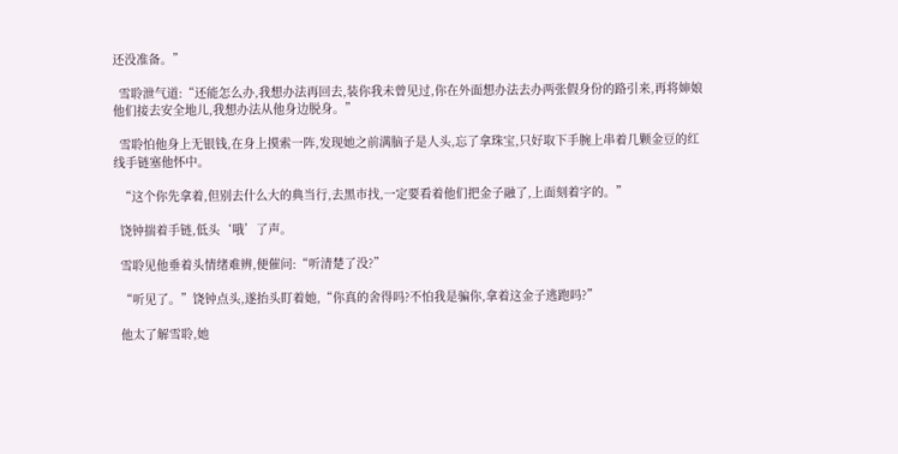还没准备。”

  雪聆泄气道:“还能怎么办,我想办法再回去,装你我未曾见过,你在外面想办法去办两张假身份的路引来,再将婶娘他们接去安全地儿,我想办法从他身边脱身。”

  雪聆怕他身上无银钱,在身上摸索一阵,发现她之前满脑子是人头,忘了拿珠宝,只好取下手腕上串着几颗金豆的红线手链塞他怀中。

  “这个你先拿着,但别去什么大的典当行,去黑市找,一定要看着他们把金子融了,上面刻着字的。”

  饶钟揣着手链,低头‘哦’了声。

  雪聆见他垂着头情绪难辨,便催问:“听清楚了没?”

  “听见了。”饶钟点头,遂抬头盯着她,“你真的舍得吗?不怕我是骗你,拿着这金子逃跑吗?”

  他太了解雪聆,她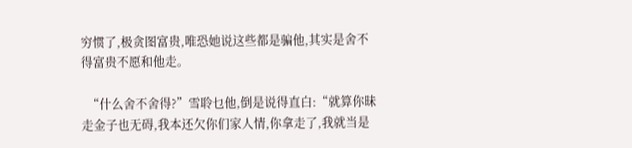穷惯了,极贪图富贵,唯恐她说这些都是骗他,其实是舍不得富贵不愿和他走。

  “什么舍不舍得?”雪聆乜他,倒是说得直白:“就算你昧走金子也无碍,我本还欠你们家人情,你拿走了,我就当是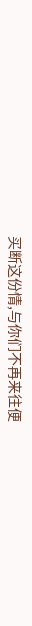买断这份情,与你们不再来往便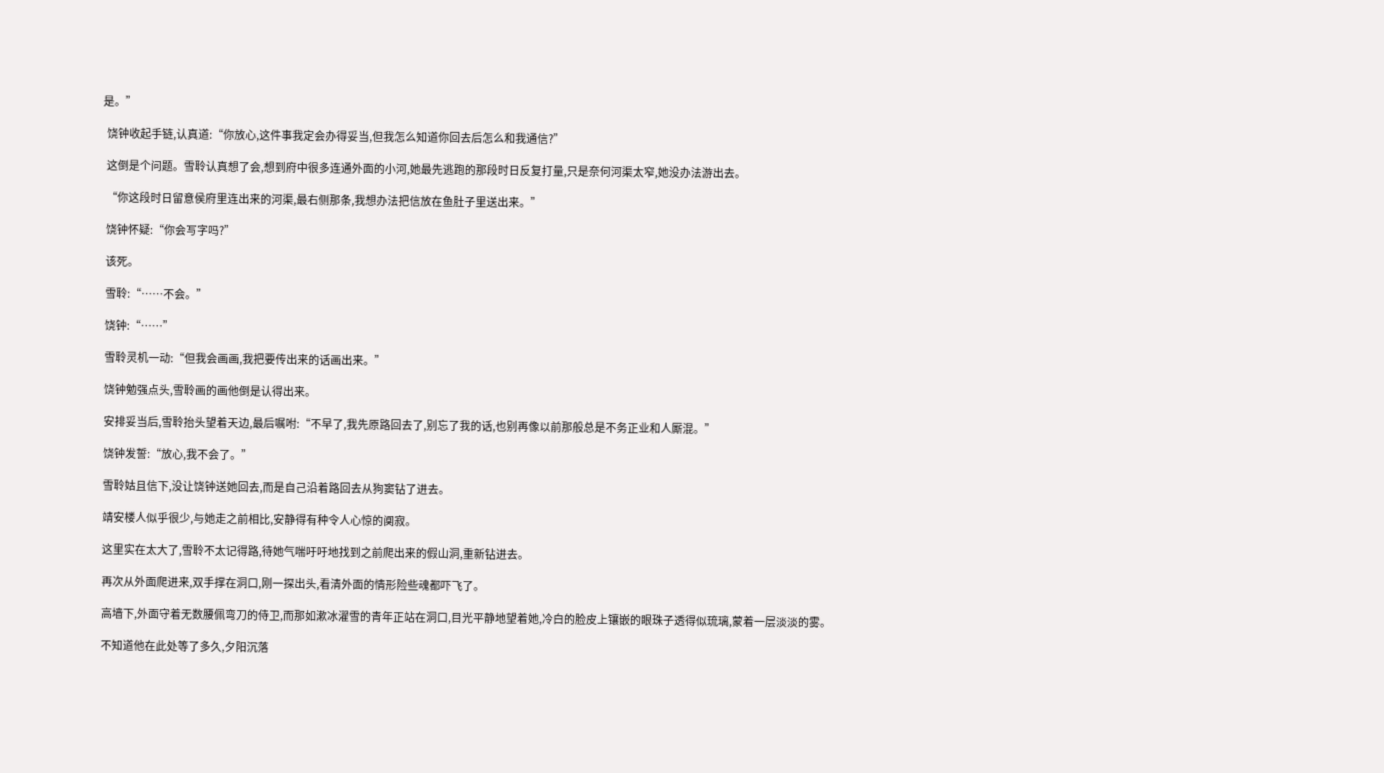是。”

  饶钟收起手链,认真道:“你放心,这件事我定会办得妥当,但我怎么知道你回去后怎么和我通信?”

  这倒是个问题。雪聆认真想了会,想到府中很多连通外面的小河,她最先逃跑的那段时日反复打量,只是奈何河渠太窄,她没办法游出去。

  “你这段时日留意侯府里连出来的河渠,最右侧那条,我想办法把信放在鱼肚子里送出来。”

  饶钟怀疑:“你会写字吗?”

  该死。

  雪聆:“……不会。”

  饶钟:“……”

  雪聆灵机一动:“但我会画画,我把要传出来的话画出来。”

  饶钟勉强点头,雪聆画的画他倒是认得出来。

  安排妥当后,雪聆抬头望着天边,最后嘱咐:“不早了,我先原路回去了,别忘了我的话,也别再像以前那般总是不务正业和人厮混。”

  饶钟发誓:“放心,我不会了。”

  雪聆姑且信下,没让饶钟送她回去,而是自己沿着路回去从狗窦钻了进去。

  靖安楼人似乎很少,与她走之前相比,安静得有种令人心惊的阒寂。

  这里实在太大了,雪聆不太记得路,待她气喘吁吁地找到之前爬出来的假山洞,重新钻进去。

  再次从外面爬进来,双手撑在洞口,刚一探出头,看清外面的情形险些魂都吓飞了。

  高墙下,外面守着无数腰佩弯刀的侍卫,而那如漱冰濯雪的青年正站在洞口,目光平静地望着她,冷白的脸皮上镶嵌的眼珠子透得似琉璃,蒙着一层淡淡的雾。

  不知道他在此处等了多久,夕阳沉落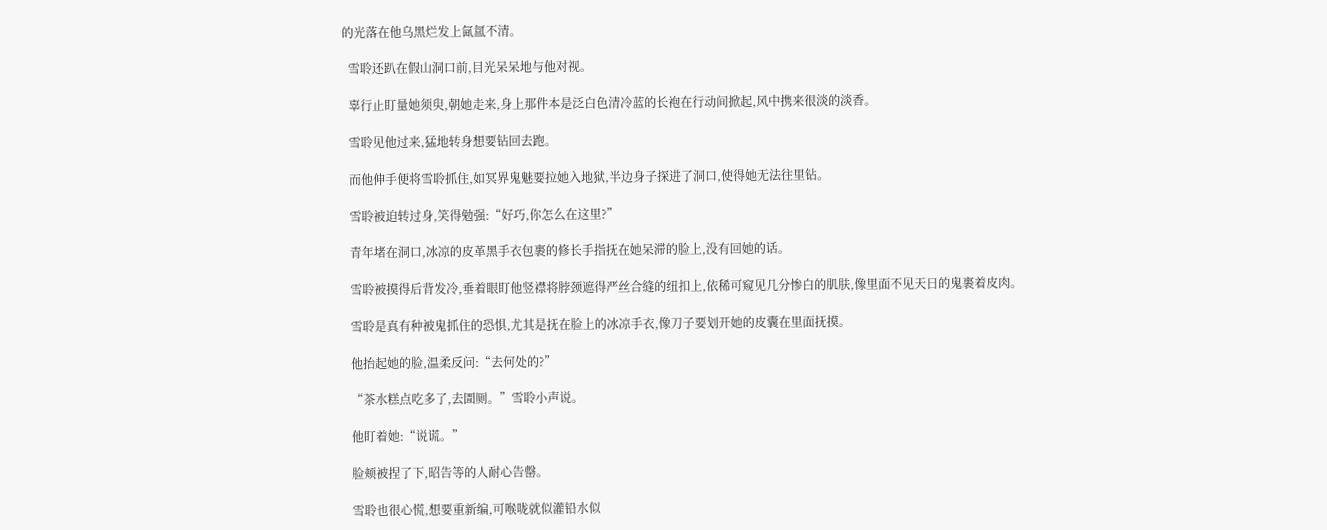的光落在他乌黑烂发上氤氲不清。

  雪聆还趴在假山洞口前,目光呆呆地与他对视。

  辜行止盯量她须臾,朝她走来,身上那件本是泛白色清冷蓝的长袍在行动间掀起,风中携来很淡的淡香。

  雪聆见他过来,猛地转身想要钻回去跑。

  而他伸手便将雪聆抓住,如冥界鬼魅要拉她入地狱,半边身子探进了洞口,使得她无法往里钻。

  雪聆被迫转过身,笑得勉强:“好巧,你怎么在这里?”

  青年堵在洞口,冰凉的皮革黑手衣包裹的修长手指抚在她呆滞的脸上,没有回她的话。

  雪聆被摸得后背发冷,垂着眼盯他竖襟将脖颈遮得严丝合缝的纽扣上,依稀可窥见几分惨白的肌肤,像里面不见天日的鬼裹着皮肉。

  雪聆是真有种被鬼抓住的恐惧,尤其是抚在脸上的冰凉手衣,像刀子要划开她的皮囊在里面抚摸。

  他抬起她的脸,温柔反问:“去何处的?”

  “茶水糕点吃多了,去圊厕。”雪聆小声说。

  他盯着她:“说谎。”

  脸颊被捏了下,昭告等的人耐心告罄。

  雪聆也很心慌,想要重新编,可喉咙就似灌铅水似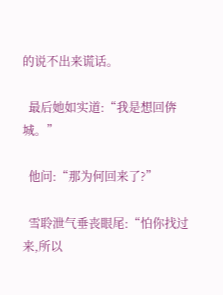的说不出来谎话。

  最后她如实道:“我是想回倴城。”

  他问:“那为何回来了?”

  雪聆泄气垂丧眼尾:“怕你找过来,所以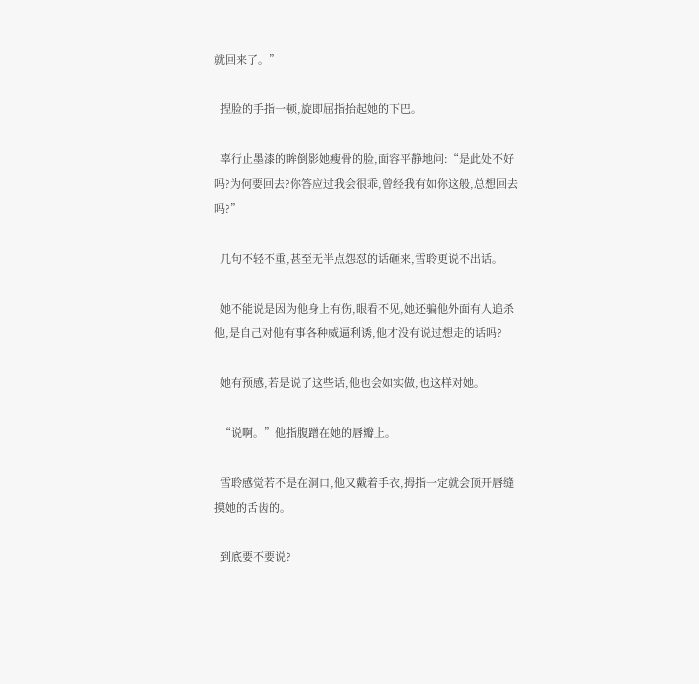就回来了。”

  捏脸的手指一顿,旋即屈指抬起她的下巴。

  辜行止墨漆的眸倒影她瘦骨的脸,面容平静地问:“是此处不好吗?为何要回去?你答应过我会很乖,曾经我有如你这般,总想回去吗?”

  几句不轻不重,甚至无半点怨怼的话砸来,雪聆更说不出话。

  她不能说是因为他身上有伤,眼看不见,她还骗他外面有人追杀他,是自己对他有事各种威逼利诱,他才没有说过想走的话吗?

  她有预感,若是说了这些话,他也会如实做,也这样对她。

  “说啊。”他指腹蹭在她的唇瓣上。

  雪聆感觉若不是在洞口,他又戴着手衣,拇指一定就会顶开唇缝摸她的舌齿的。

  到底要不要说?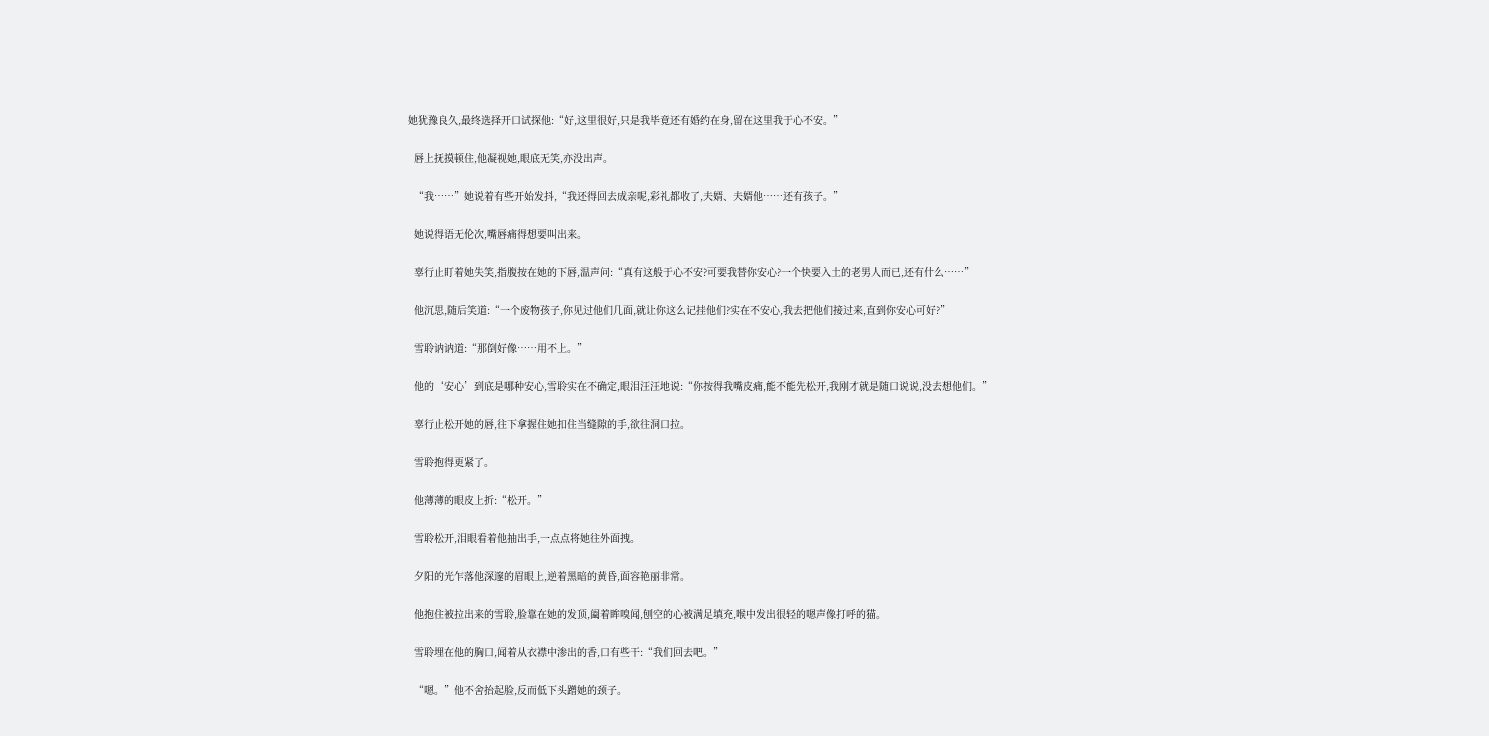她犹豫良久,最终选择开口试探他:“好,这里很好,只是我毕竟还有婚约在身,留在这里我于心不安。”

  唇上抚摸顿住,他凝视她,眼底无笑,亦没出声。

  “我……”她说着有些开始发抖,“我还得回去成亲呢,彩礼都收了,夫婿、夫婿他……还有孩子。”

  她说得语无伦次,嘴唇痛得想要叫出来。

  辜行止盯着她失笑,指腹按在她的下唇,温声问:“真有这般于心不安?可要我替你安心?一个快要入土的老男人而已,还有什么……”

  他沉思,随后笑道:“一个废物孩子,你见过他们几面,就让你这么记挂他们?实在不安心,我去把他们接过来,直到你安心可好?”

  雪聆讷讷道:“那倒好像……用不上。”

  他的‘安心’到底是哪种安心,雪聆实在不确定,眼泪汪汪地说:“你按得我嘴皮痛,能不能先松开,我刚才就是随口说说,没去想他们。”

  辜行止松开她的唇,往下拿握住她扣住当缝隙的手,欲往洞口拉。

  雪聆抱得更紧了。

  他薄薄的眼皮上折:“松开。”

  雪聆松开,泪眼看着他抽出手,一点点将她往外面拽。

  夕阳的光乍落他深邃的眉眼上,逆着黑暗的黄昏,面容艳丽非常。

  他抱住被拉出来的雪聆,脸靠在她的发顶,阖着眸嗅闻,刨空的心被满足填充,喉中发出很轻的嗯声像打呼的猫。

  雪聆埋在他的胸口,闻着从衣襟中渗出的香,口有些干:“我们回去吧。”

  “嗯。”他不舍抬起脸,反而低下头蹭她的颈子。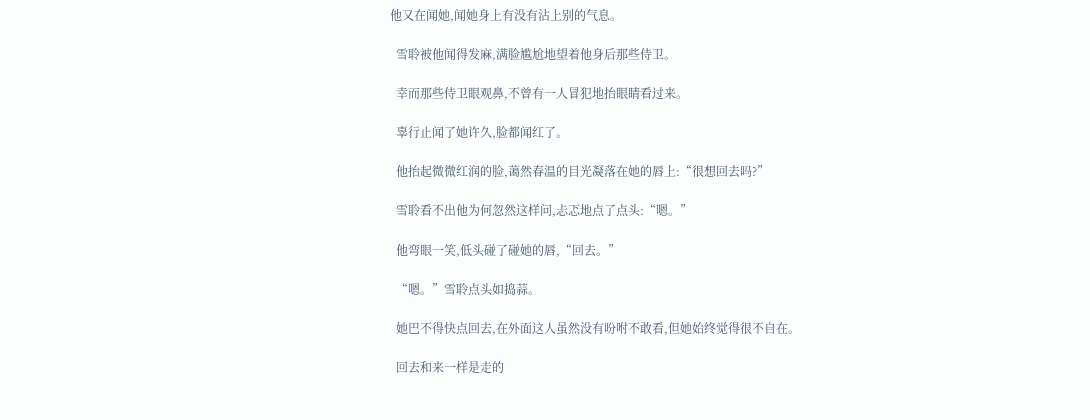他又在闻她,闻她身上有没有沾上别的气息。

  雪聆被他闻得发麻,满脸尴尬地望着他身后那些侍卫。

  幸而那些侍卫眼观鼻,不曾有一人冒犯地抬眼睛看过来。

  辜行止闻了她许久,脸都闻红了。

  他抬起微微红润的脸,蔼然春温的目光凝落在她的唇上:“很想回去吗?”

  雪聆看不出他为何忽然这样问,忐忑地点了点头:“嗯。”

  他弯眼一笑,低头碰了碰她的唇,“回去。”

  “嗯。”雪聆点头如捣蒜。

  她巴不得快点回去,在外面这人虽然没有吩咐不敢看,但她始终觉得很不自在。

  回去和来一样是走的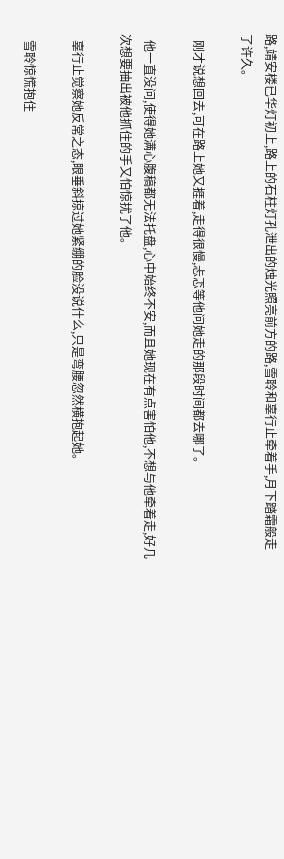路,靖安楼已华灯初上,路上的石柱灯孔泄出的烛光照亮前方的路,雪聆和辜行止牵着手,月下踏霜般走了许久。

  刚才说想回去,可在路上她又捱着,走得很慢,忐忑等他问她走的那段时间都去哪了。

  他一直没问,使得她满心腹稿都无法托盘,心中始终不安,而且她现在有点害怕他,不想与他牵着走,好几次想要抽出被他抓住的手又怕惊扰了他。

  辜行止觉察她反常之态,眼垂斜掠过她紧绷的脸没说什么,只是弯腰忽然横抱起她。

  雪聆惊慌抱住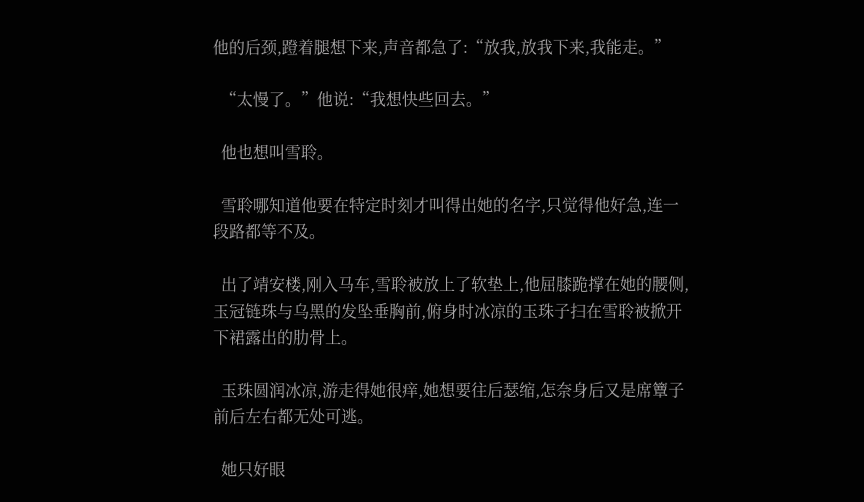他的后颈,蹬着腿想下来,声音都急了:“放我,放我下来,我能走。”

  “太慢了。”他说:“我想快些回去。”

  他也想叫雪聆。

  雪聆哪知道他要在特定时刻才叫得出她的名字,只觉得他好急,连一段路都等不及。

  出了靖安楼,刚入马车,雪聆被放上了软垫上,他屈膝跪撑在她的腰侧,玉冠链珠与乌黑的发坠垂胸前,俯身时冰凉的玉珠子扫在雪聆被掀开下裙露出的肋骨上。

  玉珠圆润冰凉,游走得她很痒,她想要往后瑟缩,怎奈身后又是席簟子前后左右都无处可逃。

  她只好眼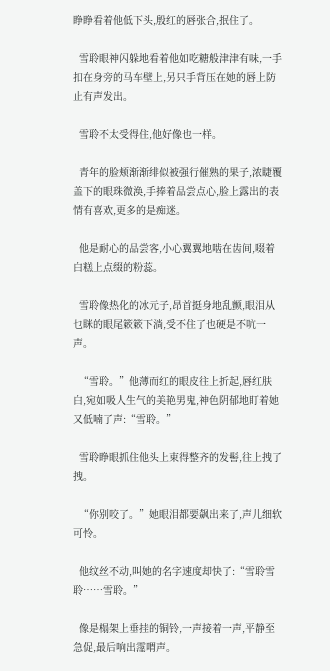睁睁看着他低下头,殷红的唇张合,抿住了。

  雪聆眼神闪躲地看着他如吃糖般津津有味,一手扣在身旁的马车壁上,另只手背压在她的唇上防止有声发出。

  雪聆不太受得住,他好像也一样。

  青年的脸颊渐渐绯似被强行催熟的果子,浓睫覆盖下的眼珠微涣,手捧着品尝点心,脸上露出的表情有喜欢,更多的是痴迷。

  他是耐心的品尝客,小心翼翼地啮在齿间,啜着白糕上点缀的粉蕊。

  雪聆像热化的冰元子,昂首挺身地乱颤,眼泪从乜眯的眼尾簌簌下淌,受不住了也硬是不吭一声。

  “雪聆。”他薄而红的眼皮往上折起,唇红肤白,宛如吸人生气的美艳男鬼,神色阴郁地盯着她又低喃了声:“雪聆。”

  雪聆睁眼抓住他头上束得整齐的发髻,往上拽了拽。

  “你别咬了。”她眼泪都要飙出来了,声儿细软可怜。

  他纹丝不动,叫她的名字速度却快了:“雪聆雪聆……雪聆。”

  像是榻架上垂挂的铜铃,一声接着一声,平静至急促,最后响出霪喟声。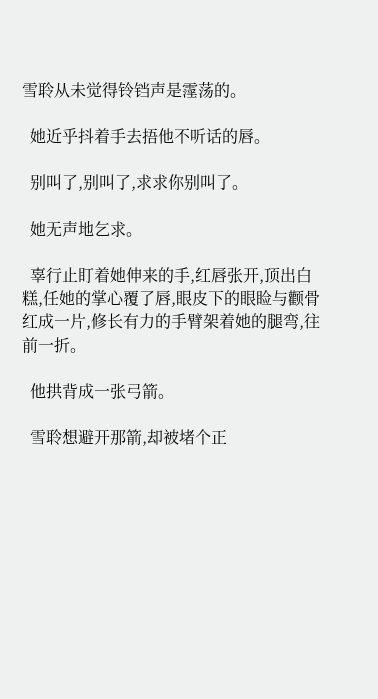雪聆从未觉得铃铛声是霪荡的。

  她近乎抖着手去捂他不听话的唇。

  别叫了,别叫了,求求你别叫了。

  她无声地乞求。

  辜行止盯着她伸来的手,红唇张开,顶出白糕,任她的掌心覆了唇,眼皮下的眼睑与颧骨红成一片,修长有力的手臂架着她的腿弯,往前一折。

  他拱背成一张弓箭。

  雪聆想避开那箭,却被堵个正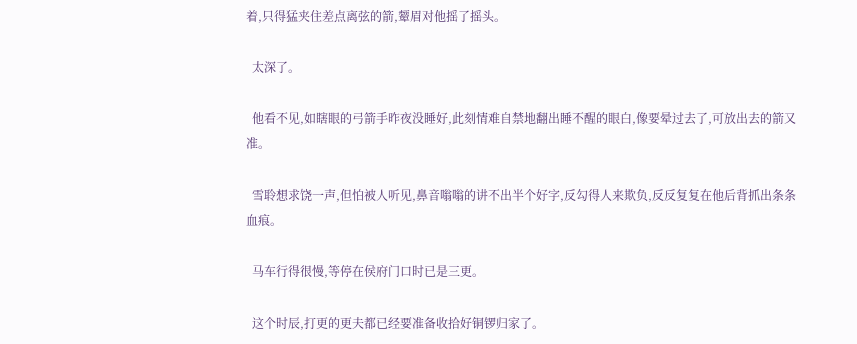着,只得猛夹住差点离弦的箭,颦眉对他摇了摇头。

  太深了。

  他看不见,如瞎眼的弓箭手昨夜没睡好,此刻情难自禁地翻出睡不醒的眼白,像要晕过去了,可放出去的箭又准。

  雪聆想求饶一声,但怕被人听见,鼻音嗡嗡的讲不出半个好字,反勾得人来欺负,反反复复在他后背抓出条条血痕。

  马车行得很慢,等停在侯府门口时已是三更。

  这个时辰,打更的更夫都已经要准备收拾好铜锣归家了。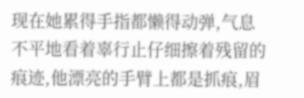现在她累得手指都懒得动弹,气息不平地看着辜行止仔细擦着残留的痕迹,他漂亮的手臂上都是抓痕,眉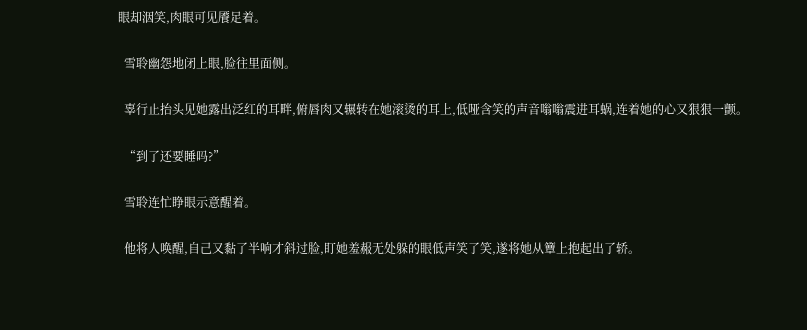眼却洇笑,肉眼可见餍足着。

  雪聆幽怨地闭上眼,脸往里面侧。

  辜行止抬头见她露出泛红的耳畔,俯唇肉又辗转在她滚烫的耳上,低哑含笑的声音嗡嗡震进耳蜗,连着她的心又狠狠一颤。

  “到了还要睡吗?”

  雪聆连忙睁眼示意醒着。

  他将人唤醒,自己又黏了半响才斜过脸,盯她羞赧无处躲的眼低声笑了笑,遂将她从簟上抱起出了轿。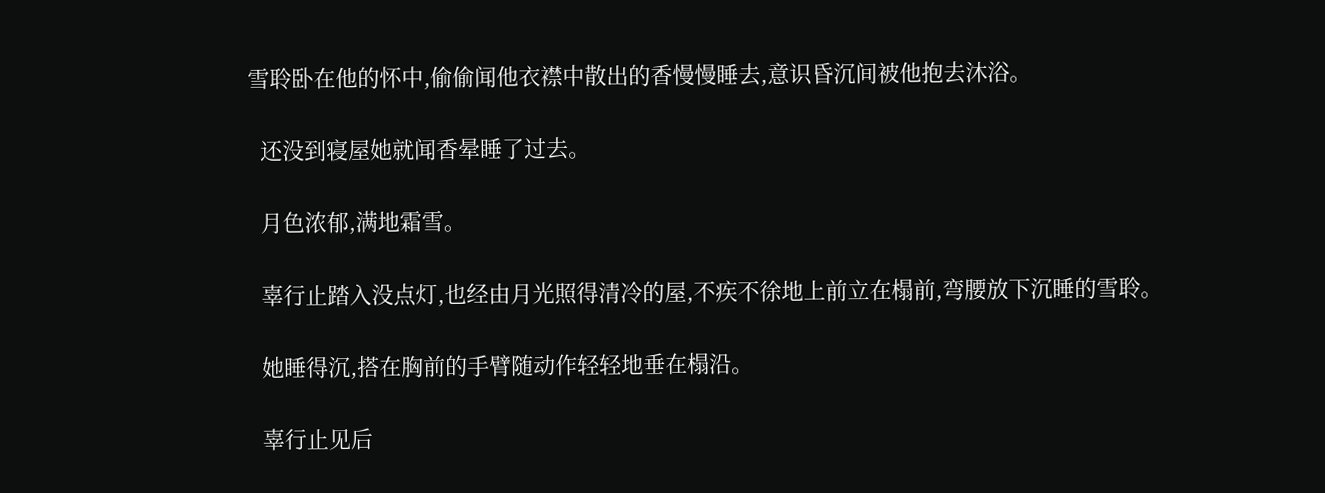雪聆卧在他的怀中,偷偷闻他衣襟中散出的香慢慢睡去,意识昏沉间被他抱去沐浴。

  还没到寝屋她就闻香晕睡了过去。

  月色浓郁,满地霜雪。

  辜行止踏入没点灯,也经由月光照得清冷的屋,不疾不徐地上前立在榻前,弯腰放下沉睡的雪聆。

  她睡得沉,搭在胸前的手臂随动作轻轻地垂在榻沿。

  辜行止见后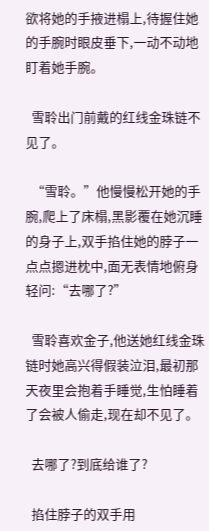欲将她的手掖进榻上,待握住她的手腕时眼皮垂下,一动不动地盯着她手腕。

  雪聆出门前戴的红线金珠链不见了。

  “雪聆。”他慢慢松开她的手腕,爬上了床榻,黑影覆在她沉睡的身子上,双手掐住她的脖子一点点摁进枕中,面无表情地俯身轻问:“去哪了?”

  雪聆喜欢金子,他送她红线金珠链时她高兴得假装泣泪,最初那天夜里会抱着手睡觉,生怕睡着了会被人偷走,现在却不见了。

  去哪了?到底给谁了?

  掐住脖子的双手用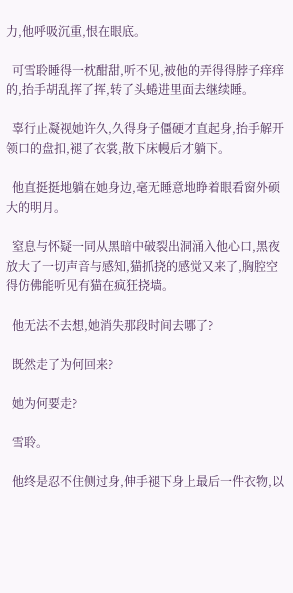力,他呼吸沉重,恨在眼底。

  可雪聆睡得一枕酣甜,听不见,被他的弄得得脖子痒痒的,抬手胡乱挥了挥,转了头蜷进里面去继续睡。

  辜行止凝视她许久,久得身子僵硬才直起身,抬手解开领口的盘扣,褪了衣裳,散下床幔后才躺下。

  他直挺挺地躺在她身边,毫无睡意地睁着眼看窗外硕大的明月。

  窒息与怀疑一同从黑暗中破裂出洞涌入他心口,黑夜放大了一切声音与感知,猫抓挠的感觉又来了,胸腔空得仿佛能听见有猫在疯狂挠墙。

  他无法不去想,她消失那段时间去哪了?

  既然走了为何回来?

  她为何要走?

  雪聆。

  他终是忍不住侧过身,伸手褪下身上最后一件衣物,以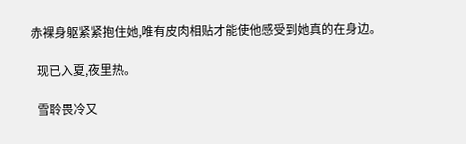赤裸身躯紧紧抱住她,唯有皮肉相贴才能使他感受到她真的在身边。

  现已入夏,夜里热。

  雪聆畏冷又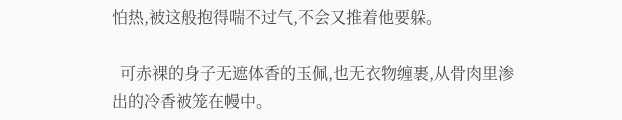怕热,被这般抱得喘不过气,不会又推着他要躲。

  可赤裸的身子无遮体香的玉佩,也无衣物缠裹,从骨肉里渗出的冷香被笼在幔中。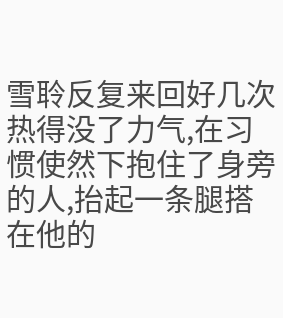雪聆反复来回好几次热得没了力气,在习惯使然下抱住了身旁的人,抬起一条腿搭在他的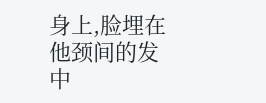身上,脸埋在他颈间的发中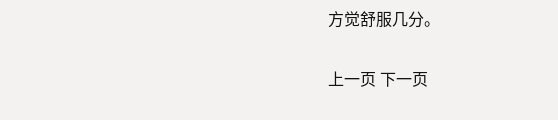方觉舒服几分。

上一页 下一页